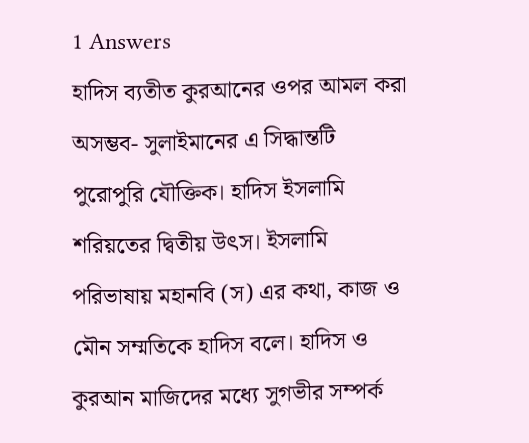1 Answers
হাদিস ব্যতীত কুরআনের ওপর আমল করা অসম্ভব- সুলাইমানের এ সিদ্ধান্তটি পুরোপুরি যৌক্তিক। হাদিস ইসলামি শরিয়তের দ্বিতীয় উৎস। ইসলামি পরিভাষায় মহানবি (স) এর কথা, কাজ ও মৌন সম্মতিকে হাদিস বলে। হাদিস ও কুরআন মাজিদের মধ্যে সুগভীর সম্পর্ক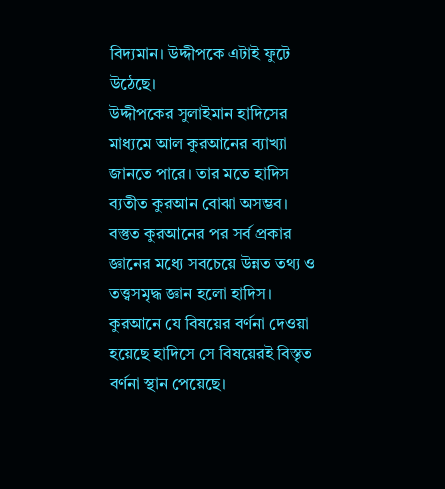বিদ্যমান। উদ্দীপকে এটাই ফুটে উঠেছে।
উদ্দীপকের সুলাইমান হাদিসের মাধ্যমে আল কুরআনের ব্যাখ্যা জানতে পারে। তার মতে হাদিস ব্যতীত কুরআন বোঝা অসম্ভব। বস্তুত কুরআনের পর সর্ব প্রকার জ্ঞানের মধ্যে সবচেয়ে উন্নত তথ্য ও তত্ত্বসমৃদ্ধ জ্ঞান হলো হাদিস। কুরআনে যে বিষয়ের বর্ণনা দেওয়া হয়েছে হাদিসে সে বিষয়েরই বিস্তৃত বর্ণনা স্থান পেয়েছে।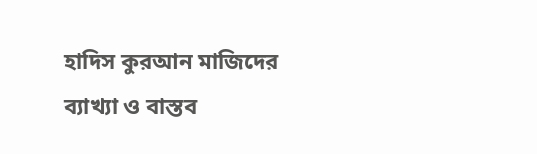হাদিস কুরআন মাজিদের ব্যাখ্যা ও বাস্তব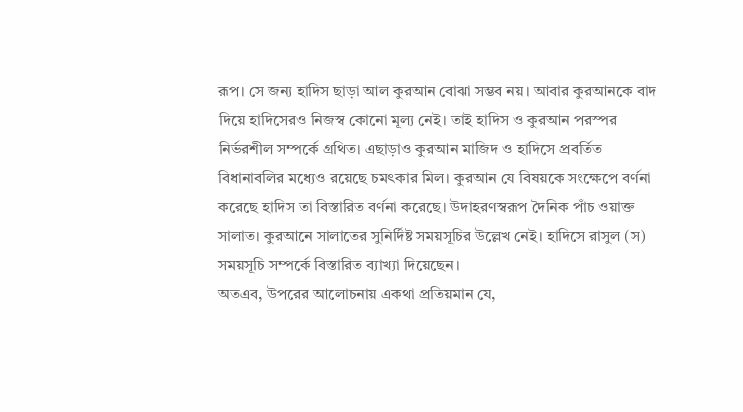রূপ। সে জন্য হাদিস ছাড়া আল কুরআন বোঝা সম্ভব নয়। আবার কুরআনকে বাদ দিয়ে হাদিসেরও নিজস্ব কোনো মূল্য নেই। তাই হাদিস ও কুরআন পরস্পর নির্ভরশীল সম্পর্কে গ্রথিত। এছাড়াও কুরআন মাজিদ ও হাদিসে প্রবর্তিত বিধানাবলির মধ্যেও রয়েছে চমৎকার মিল। কুরআন যে বিষয়কে সংক্ষেপে বর্ণনা করেছে হাদিস তা বিস্তারিত বর্ণনা করেছে। উদাহরণস্বরূপ দৈনিক পাঁচ ওয়াক্ত সালাত। কুরআনে সালাতের সুনির্দিষ্ট সময়সূচির উল্লেখ নেই। হাদিসে রাসুল (স) সময়সূচি সম্পর্কে বিস্তারিত ব্যাখ্যা দিয়েছেন।
অতএব, উপরের আলোচনায় একথা প্রতিয়মান যে,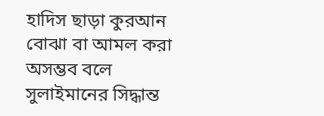হাদিস ছাড়া কুরআন বোঝা বা আমল করা অসম্ভব বলে সুলাইমানের সিদ্ধান্ত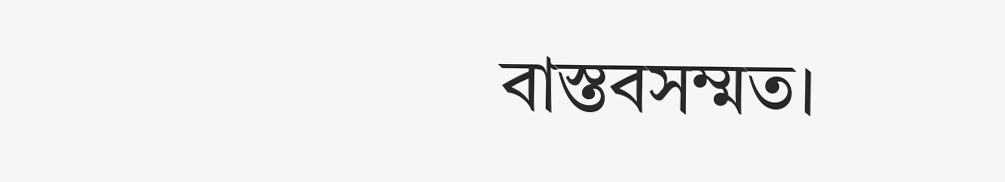বাস্তবসম্মত।